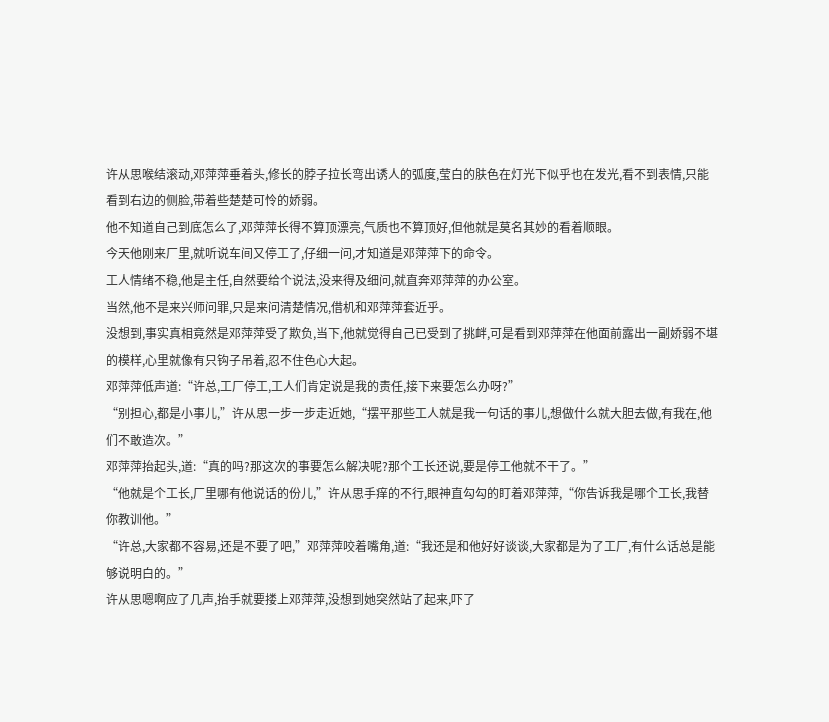许从思喉结滚动,邓萍萍垂着头,修长的脖子拉长弯出诱人的弧度,莹白的肤色在灯光下似乎也在发光,看不到表情,只能看到右边的侧脸,带着些楚楚可怜的娇弱。
他不知道自己到底怎么了,邓萍萍长得不算顶漂亮,气质也不算顶好,但他就是莫名其妙的看着顺眼。
今天他刚来厂里,就听说车间又停工了,仔细一问,才知道是邓萍萍下的命令。
工人情绪不稳,他是主任,自然要给个说法,没来得及细问,就直奔邓萍萍的办公室。
当然,他不是来兴师问罪,只是来问清楚情况,借机和邓萍萍套近乎。
没想到,事实真相竟然是邓萍萍受了欺负,当下,他就觉得自己已受到了挑衅,可是看到邓萍萍在他面前露出一副娇弱不堪的模样,心里就像有只钩子吊着,忍不住色心大起。
邓萍萍低声道:“许总,工厂停工,工人们肯定说是我的责任,接下来要怎么办呀?”
“别担心,都是小事儿,”许从思一步一步走近她,“摆平那些工人就是我一句话的事儿,想做什么就大胆去做,有我在,他们不敢造次。”
邓萍萍抬起头,道:“真的吗?那这次的事要怎么解决呢?那个工长还说,要是停工他就不干了。”
“他就是个工长,厂里哪有他说话的份儿,”许从思手痒的不行,眼神直勾勾的盯着邓萍萍,“你告诉我是哪个工长,我替你教训他。”
“许总,大家都不容易,还是不要了吧,”邓萍萍咬着嘴角,道:“我还是和他好好谈谈,大家都是为了工厂,有什么话总是能够说明白的。”
许从思嗯啊应了几声,抬手就要搂上邓萍萍,没想到她突然站了起来,吓了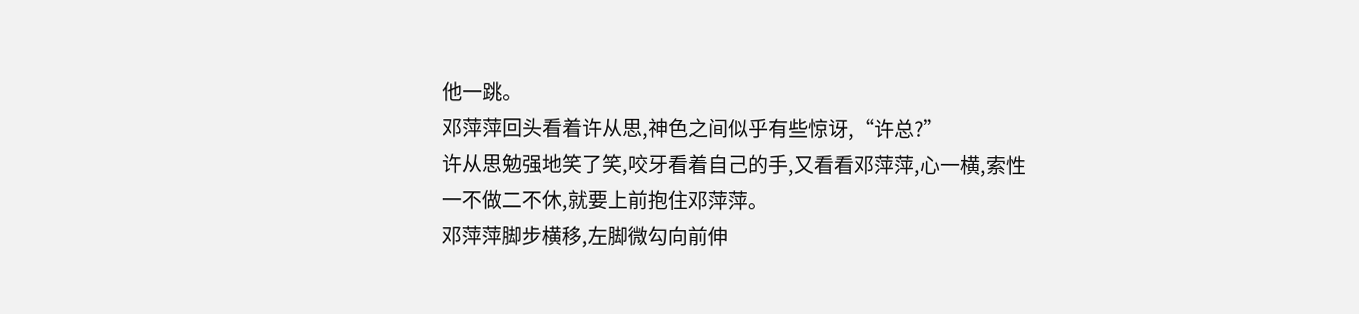他一跳。
邓萍萍回头看着许从思,神色之间似乎有些惊讶,“许总?”
许从思勉强地笑了笑,咬牙看着自己的手,又看看邓萍萍,心一横,索性一不做二不休,就要上前抱住邓萍萍。
邓萍萍脚步横移,左脚微勾向前伸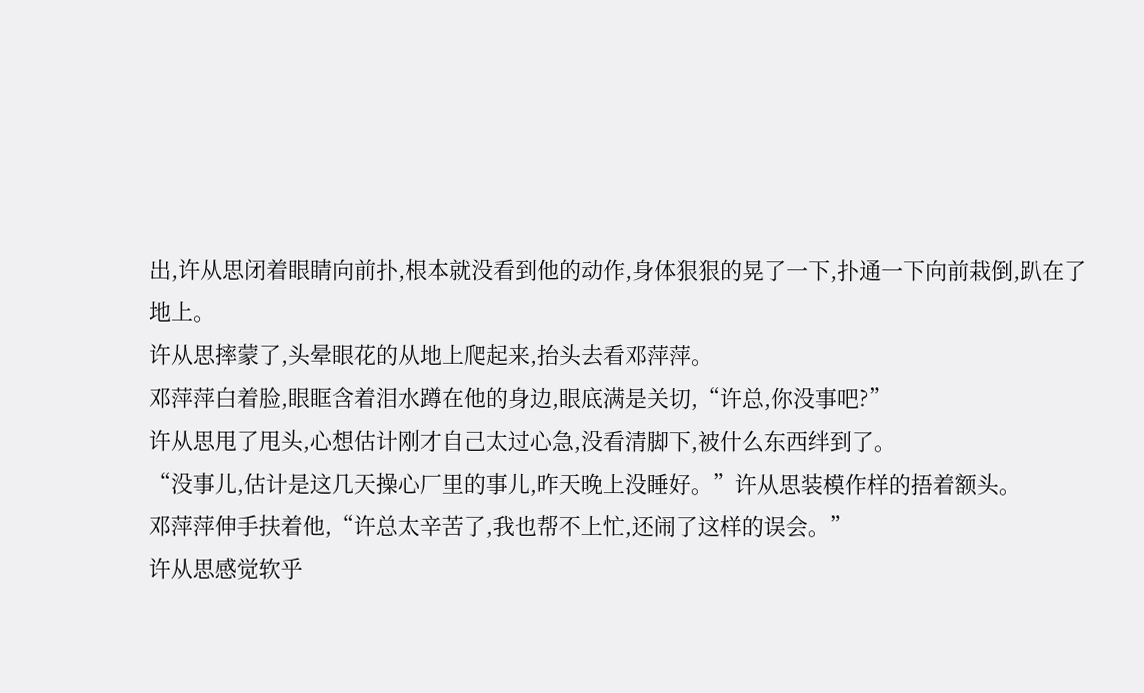出,许从思闭着眼睛向前扑,根本就没看到他的动作,身体狠狠的晃了一下,扑通一下向前栽倒,趴在了地上。
许从思摔蒙了,头晕眼花的从地上爬起来,抬头去看邓萍萍。
邓萍萍白着脸,眼眶含着泪水蹲在他的身边,眼底满是关切,“许总,你没事吧?”
许从思甩了甩头,心想估计刚才自己太过心急,没看清脚下,被什么东西绊到了。
“没事儿,估计是这几天操心厂里的事儿,昨天晚上没睡好。”许从思装模作样的捂着额头。
邓萍萍伸手扶着他,“许总太辛苦了,我也帮不上忙,还闹了这样的误会。”
许从思感觉软乎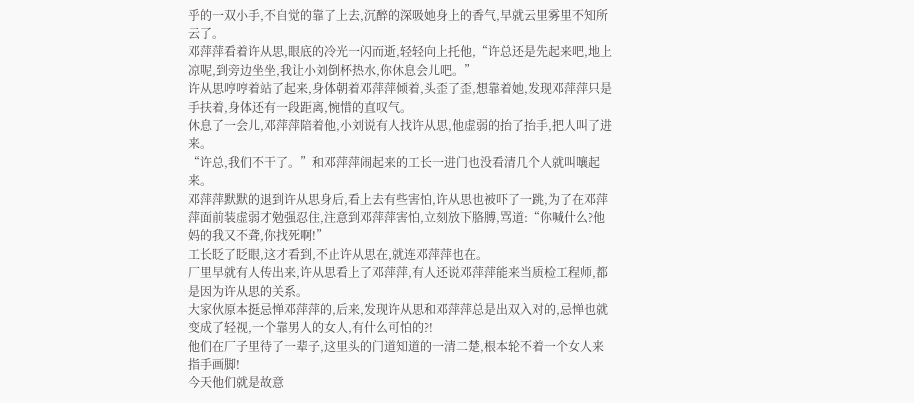乎的一双小手,不自觉的靠了上去,沉醉的深吸她身上的香气,早就云里雾里不知所云了。
邓萍萍看着许从思,眼底的冷光一闪而逝,轻轻向上托他,“许总还是先起来吧,地上凉呢,到旁边坐坐,我让小刘倒杯热水,你休息会儿吧。”
许从思哼哼着站了起来,身体朝着邓萍萍倾着,头歪了歪,想靠着她,发现邓萍萍只是手扶着,身体还有一段距离,惋惜的直叹气。
休息了一会儿,邓萍萍陪着他,小刘说有人找许从思,他虚弱的抬了抬手,把人叫了进来。
“许总,我们不干了。”和邓萍萍闹起来的工长一进门也没看清几个人就叫嚷起来。
邓萍萍默默的退到许从思身后,看上去有些害怕,许从思也被吓了一跳,为了在邓萍萍面前装虚弱才勉强忍住,注意到邓萍萍害怕,立刻放下胳膊,骂道:“你喊什么?他妈的我又不聋,你找死啊!”
工长眨了眨眼,这才看到,不止许从思在,就连邓萍萍也在。
厂里早就有人传出来,许从思看上了邓萍萍,有人还说邓萍萍能来当质检工程师,都是因为许从思的关系。
大家伙原本挺忌惮邓萍萍的,后来,发现许从思和邓萍萍总是出双入对的,忌惮也就变成了轻视,一个靠男人的女人,有什么可怕的?!
他们在厂子里待了一辈子,这里头的门道知道的一清二楚,根本轮不着一个女人来指手画脚!
今天他们就是故意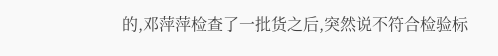的,邓萍萍检查了一批货之后,突然说不符合检验标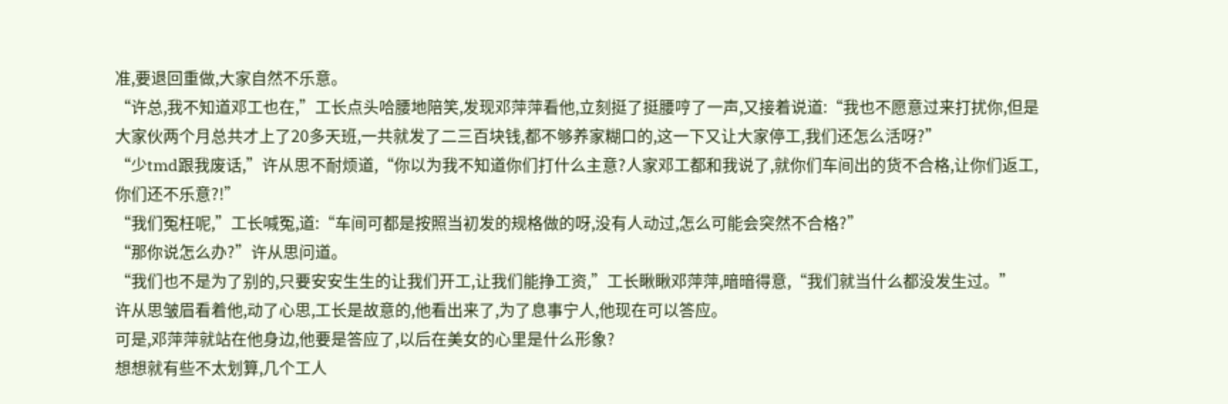准,要退回重做,大家自然不乐意。
“许总,我不知道邓工也在,”工长点头哈腰地陪笑,发现邓萍萍看他,立刻挺了挺腰哼了一声,又接着说道:“我也不愿意过来打扰你,但是大家伙两个月总共才上了20多天班,一共就发了二三百块钱,都不够养家糊口的,这一下又让大家停工,我们还怎么活呀?”
“少tmd跟我废话,”许从思不耐烦道,“你以为我不知道你们打什么主意?人家邓工都和我说了,就你们车间出的货不合格,让你们返工,你们还不乐意?!”
“我们冤枉呢,”工长喊冤,道:“车间可都是按照当初发的规格做的呀,没有人动过,怎么可能会突然不合格?”
“那你说怎么办?”许从思问道。
“我们也不是为了别的,只要安安生生的让我们开工,让我们能挣工资,”工长瞅瞅邓萍萍,暗暗得意,“我们就当什么都没发生过。”
许从思皱眉看着他,动了心思,工长是故意的,他看出来了,为了息事宁人,他现在可以答应。
可是,邓萍萍就站在他身边,他要是答应了,以后在美女的心里是什么形象?
想想就有些不太划算,几个工人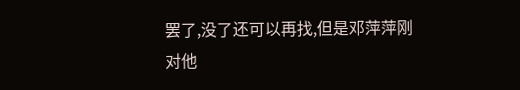罢了,没了还可以再找,但是邓萍萍刚对他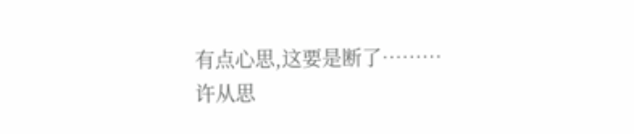有点心思,这要是断了………
许从思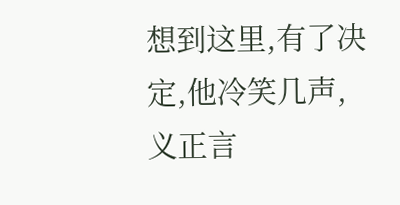想到这里,有了决定,他冷笑几声,义正言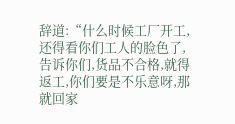辞道:“什么时候工厂开工,还得看你们工人的脸色了,告诉你们,货品不合格,就得返工,你们要是不乐意呀,那就回家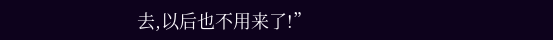去,以后也不用来了!”